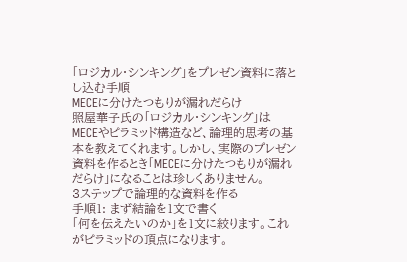「ロジカル・シンキング」をプレゼン資料に落とし込む手順
MECEに分けたつもりが漏れだらけ
照屋華子氏の「ロジカル・シンキング」はMECEやピラミッド構造など、論理的思考の基本を教えてくれます。しかし、実際のプレゼン資料を作るとき「MECEに分けたつもりが漏れだらけ」になることは珍しくありません。
3ステップで論理的な資料を作る
手順1: まず結論を1文で書く
「何を伝えたいのか」を1文に絞ります。これがピラミッドの頂点になります。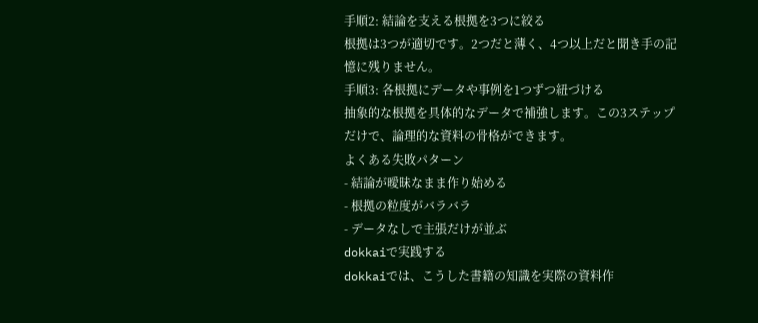手順2: 結論を支える根拠を3つに絞る
根拠は3つが適切です。2つだと薄く、4つ以上だと聞き手の記憶に残りません。
手順3: 各根拠にデータや事例を1つずつ紐づける
抽象的な根拠を具体的なデータで補強します。この3ステップだけで、論理的な資料の骨格ができます。
よくある失敗パターン
- 結論が曖昧なまま作り始める
- 根拠の粒度がバラバラ
- データなしで主張だけが並ぶ
dokkaiで実践する
dokkaiでは、こうした書籍の知識を実際の資料作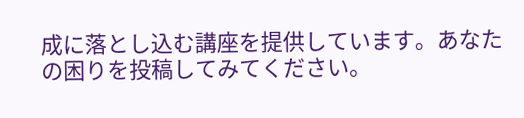成に落とし込む講座を提供しています。あなたの困りを投稿してみてください。